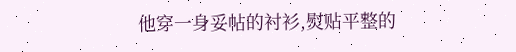他穿一身妥帖的衬衫,熨贴平整的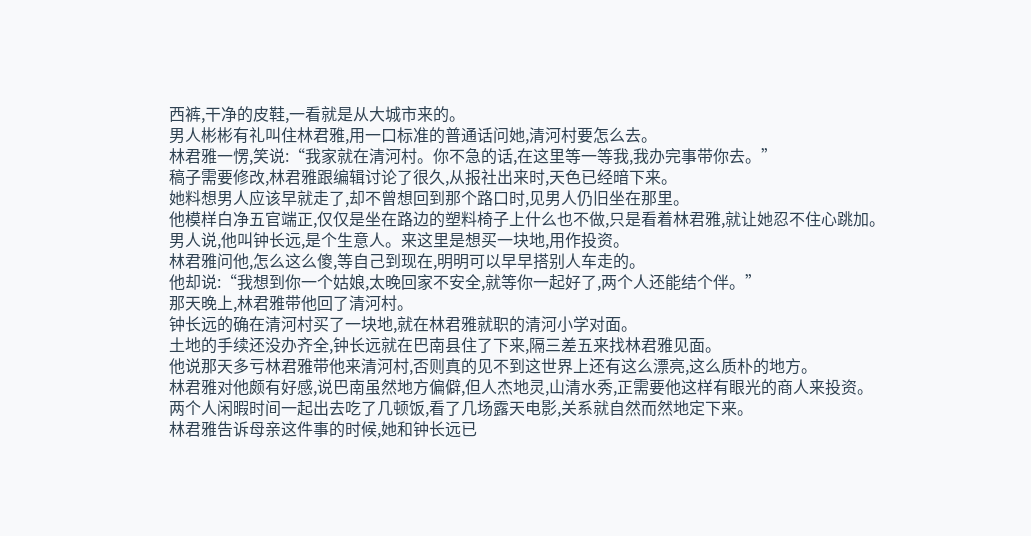西裤,干净的皮鞋,一看就是从大城市来的。
男人彬彬有礼叫住林君雅,用一口标准的普通话问她,清河村要怎么去。
林君雅一愣,笑说:“我家就在清河村。你不急的话,在这里等一等我,我办完事带你去。”
稿子需要修改,林君雅跟编辑讨论了很久,从报社出来时,天色已经暗下来。
她料想男人应该早就走了,却不曾想回到那个路口时,见男人仍旧坐在那里。
他模样白净五官端正,仅仅是坐在路边的塑料椅子上什么也不做,只是看着林君雅,就让她忍不住心跳加。
男人说,他叫钟长远,是个生意人。来这里是想买一块地,用作投资。
林君雅问他,怎么这么傻,等自己到现在,明明可以早早搭别人车走的。
他却说:“我想到你一个姑娘,太晚回家不安全,就等你一起好了,两个人还能结个伴。”
那天晚上,林君雅带他回了清河村。
钟长远的确在清河村买了一块地,就在林君雅就职的清河小学对面。
土地的手续还没办齐全,钟长远就在巴南县住了下来,隔三差五来找林君雅见面。
他说那天多亏林君雅带他来清河村,否则真的见不到这世界上还有这么漂亮,这么质朴的地方。
林君雅对他颇有好感,说巴南虽然地方偏僻,但人杰地灵,山清水秀,正需要他这样有眼光的商人来投资。
两个人闲暇时间一起出去吃了几顿饭,看了几场露天电影,关系就自然而然地定下来。
林君雅告诉母亲这件事的时候,她和钟长远已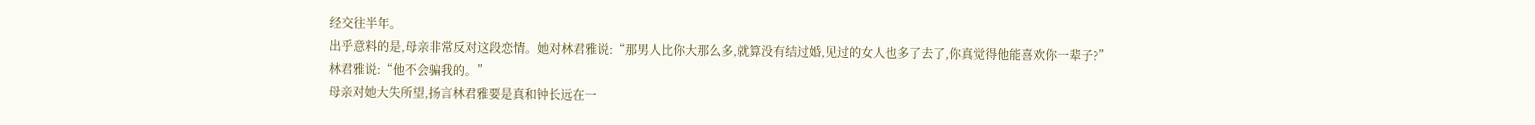经交往半年。
出乎意料的是,母亲非常反对这段恋情。她对林君雅说:“那男人比你大那么多,就算没有结过婚,见过的女人也多了去了,你真觉得他能喜欢你一辈子?”
林君雅说:“他不会骗我的。”
母亲对她大失所望,扬言林君雅要是真和钟长远在一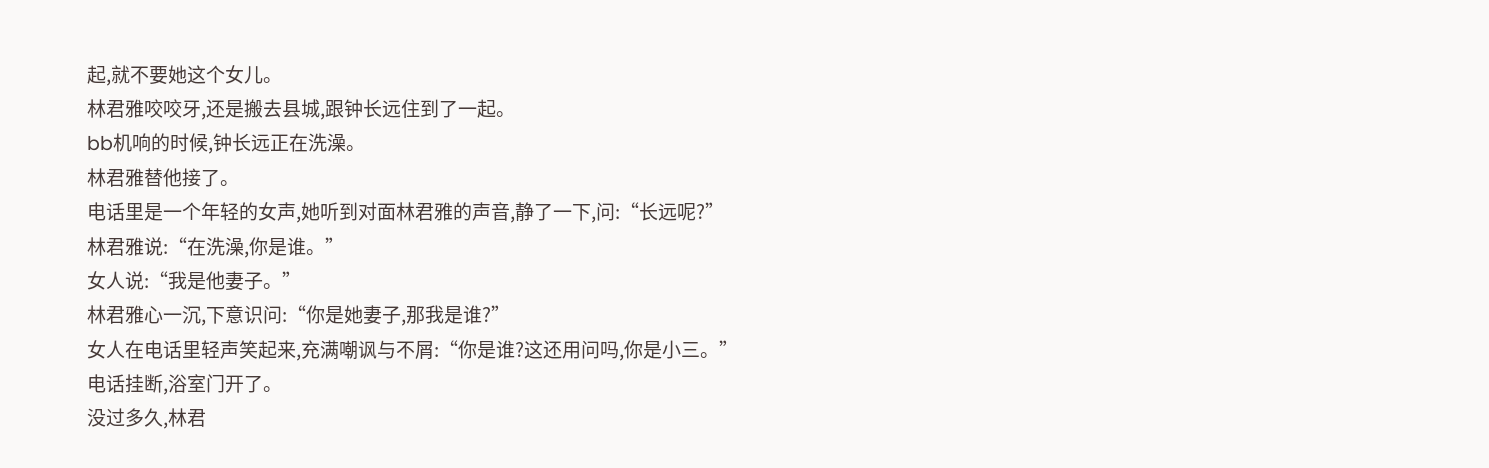起,就不要她这个女儿。
林君雅咬咬牙,还是搬去县城,跟钟长远住到了一起。
bb机响的时候,钟长远正在洗澡。
林君雅替他接了。
电话里是一个年轻的女声,她听到对面林君雅的声音,静了一下,问:“长远呢?”
林君雅说:“在洗澡,你是谁。”
女人说:“我是他妻子。”
林君雅心一沉,下意识问:“你是她妻子,那我是谁?”
女人在电话里轻声笑起来,充满嘲讽与不屑:“你是谁?这还用问吗,你是小三。”
电话挂断,浴室门开了。
没过多久,林君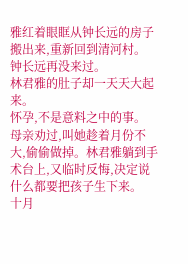雅红着眼眶从钟长远的房子搬出来,重新回到清河村。
钟长远再没来过。
林君雅的肚子却一天天大起来。
怀孕,不是意料之中的事。
母亲劝过,叫她趁着月份不大,偷偷做掉。林君雅躺到手术台上,又临时反悔,决定说什么都要把孩子生下来。
十月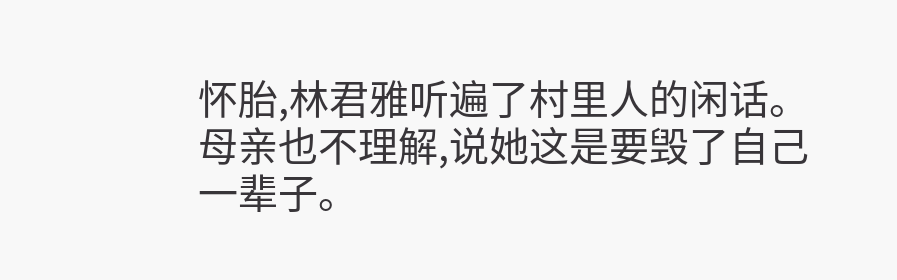怀胎,林君雅听遍了村里人的闲话。母亲也不理解,说她这是要毁了自己一辈子。